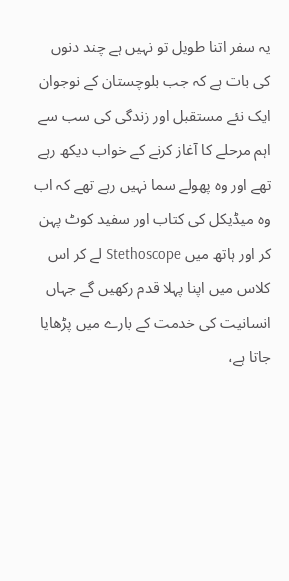یہ سفر اتنا طویل تو نہیں ہے چند دنوں کی بات ہے کہ جب بلوچستان کے نوجوان ایک نئے مستقبل اور زندگی کی سب سے اہم مرحلے کا آغاز کرنے کے خواب دیکھ رہے تھے اور وہ پھولے سما نہیں رہے تھے کہ اب وہ میڈیکل کی کتاب اور سفید کوٹ پہن کر اور ہاتھ میں Stethoscope لے کر اس کلاس میں اپنا پہلا قدم رکھیں گے جہاں انسانیت کی خدمت کے بارے میں پڑھایا جاتا ہے،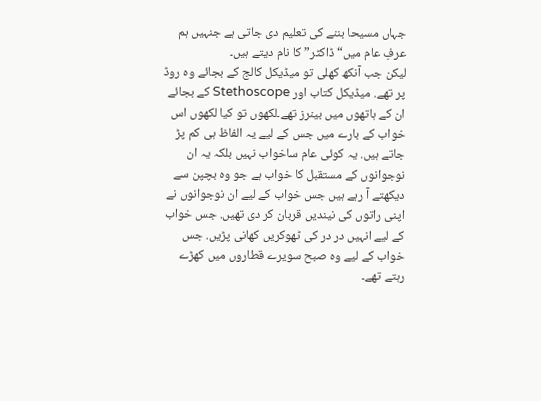جہاں مسیحا بننے کی تعلیم دی جاتی ہے جنہیں ہم عرفِ عام میں“ڈاکٹر”کا نام دیتے ہیں۔
لیکن جب آنکھ کھلی تو میڈیکل کالج کے بجائے وہ روڈ پر تھے. میڈیکل کتاب اور Stethoscope کے بجائے ان کے ہاتھوں میں بینرز تھے۔لکھوں تو کیا لکھوں اس خواب کے بارے میں جس کے لیے یہ الفاظ ہی کم پڑ جاتے ہیں. یہ کوئی عام ساخواب نہیں بلکہ یہ ان نوجوانوں کے مستقبل کا خواب ہے جو وہ بچپن سے دیکھتے آ رہے ہیں جس خواب کے لیے ان نوجوانوں نے اپنی راتوں کی نیندیں قربان کر دی تھیں. جس خواب کے لیے انہیں در در کی ٹھوکریں کھانی پڑیں. جس خواب کے لیے وہ صبح سویرے قطاروں میں کھڑے رہتے تھے۔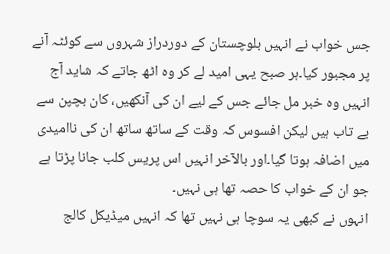جس خواب نے انہیں بلوچستان کے دوردراز شہروں سے کوئٹہ آنے پر مجبور کیا۔ہر صبح یہی امید لے کر وہ اٹھ جاتے کہ شاید آج انہیں وہ خبر مل جائے جس کے لیے ان کی آنکھیں، کان بچپن سے بے تاب ہیں لیکن افسوس کہ وقت کے ساتھ ساتھ ان کی ناامیدی میں اضافہ ہوتا گیا۔اور بالآخر انہیں اس پریس کلب جانا پڑتا ہے جو ان کے خواب کا حصہ تھا ہی نہیں۔
انہوں نے کبھی یہ سوچا ہی نہیں تھا کہ انہیں میڈیکل کالج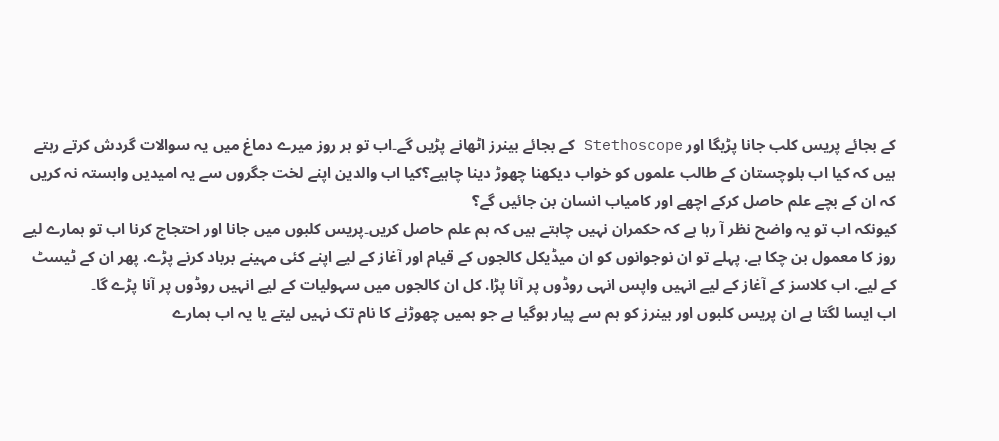کے بجائے پریس کلب جانا پڑیگا اور Stethoscope کے بجائے بینرز اٹھانے پڑیں گے۔اب تو ہر روز میرے دماغ میں یہ سوالات گردش کرتے رہتے ہیں کہ کیا اب بلوچستان کے طالب علموں کو خواب دیکھنا چھوڑ دینا چاہیے؟کیا اب والدین اپنے لخت جگروں سے یہ امیدیں وابستہ نہ کریں کہ ان کے بچے علم حاصل کرکے اچھے اور کامیاب انسان بن جائیں گے؟
کیونکہ اب تو یہ واضح نظر آ رہا ہے کہ حکمران نہیں چاہتے ہیں کہ ہم علم حاصل کریں۔پریس کلبوں میں جانا اور احتجاج کرنا اب تو ہمارے لیے روز کا معمول بن چکا ہے. پہلے تو ان نوجوانوں کو ان میڈیکل کالجوں کے قیام اور آغاز کے لیے اپنے کئی مہینے برباد کرنے پڑے. پھر ان کے ٹیسٹ کے لیے. اب کلاسز کے آغاز کے لیے انہیں واپس انہی روڈوں پر آنا پڑا. کل ان کالجوں میں سہولیات کے لیے انہیں روڈوں پر آنا پڑے گا۔
اب ایسا لگتا ہے ان پریس کلبوں اور بینرز کو ہم سے پیار ہوگیا ہے جو ہمیں چھوڑنے کا نام تک نہیں لیتے یا یہ اب ہمارے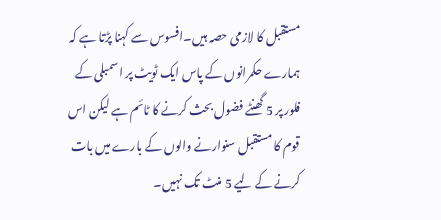مستقبل کا لازمی حصہ ہیں۔افسوس سے کہنا پڑتا ہے کہ ہمارے حکمرانوں کے پاس ایک ٹویٹ پر اسمبلی کے فلور پر 5 گھنٹے فضول بحث کرنے کا ٹائم ہے لیکن اس قوم کا مستقبل سنوارنے والوں کے بارے میں بات کرنے کے لیے 5 منٹ تک نہیں۔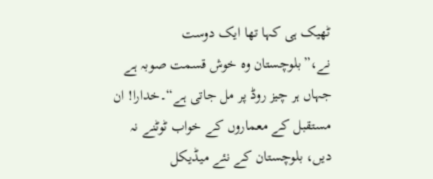ٹھیک ہی کہا تھا ایک دوست نے،”بلوچستان وہ خوش قسمت صوبہ ہے جہاں ہر چیز روڈ پر مل جاتی ہے“۔خدارا! ان مستقبل کے معماروں کے خواب ٹوٹنے نہ دیں، بلوچستان کے نئے میڈیکل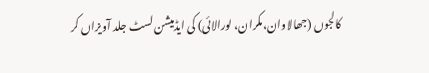کالجوں (جھالاوان،مکران، لورالائی) کی ایڈمیشن لسٹ جلد آویزاں کر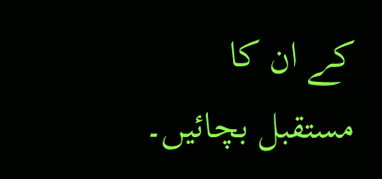کے ان کا مستقبل بچائیں۔